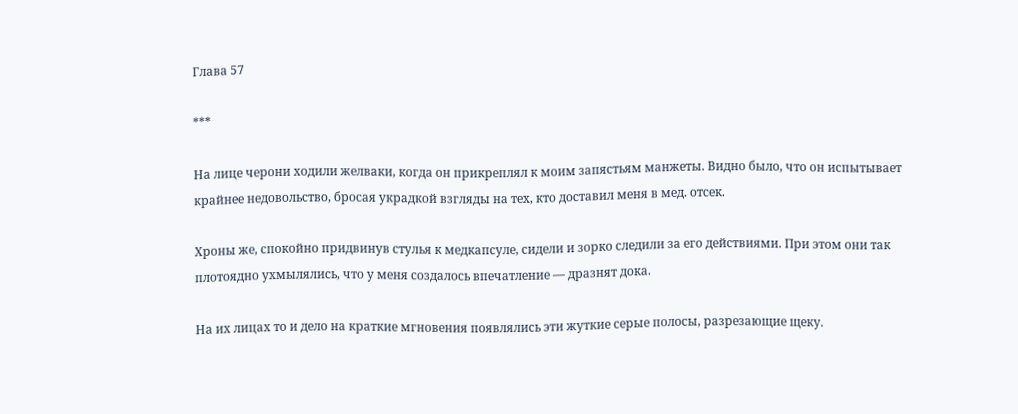Глава 57

***

На лице черони ходили желваки, когда он прикреплял к моим запястьям манжеты. Видно было, что он испытывает крайнее недовольство, бросая украдкой взгляды на тех, кто доставил меня в мед. отсек.

Хроны же, спокойно придвинув стулья к медкапсуле, сидели и зорко следили за его действиями. При этом они так плотоядно ухмылялись, что у меня создалось впечатление — дразнят дока.

На их лицах то и дело на краткие мгновения появлялись эти жуткие серые полосы, разрезающие щеку.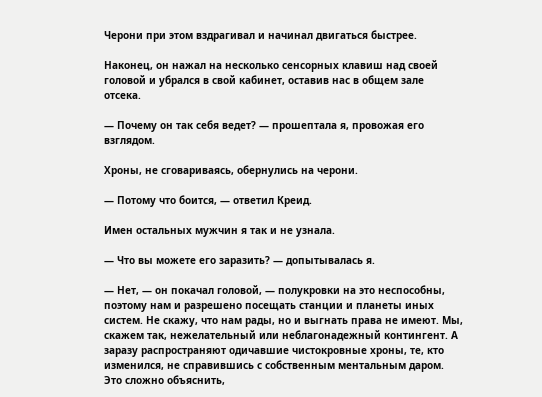Черони при этом вздрагивал и начинал двигаться быстрее.

Наконец, он нажал на несколько сенсорных клавиш над своей головой и убрался в свой кабинет, оставив нас в общем зале отсека.

— Почему он так себя ведет? — прошептала я, провожая его взглядом.

Хроны, не сговариваясь, обернулись на черони.

— Потому что боится, — ответил Креид.

Имен остальных мужчин я так и не узнала.

— Что вы можете его заразить? — допытывалась я.

— Нет, — он покачал головой, — полукровки на это неспособны, поэтому нам и разрешено посещать станции и планеты иных систем. Не скажу, что нам рады, но и выгнать права не имеют. Мы, скажем так, нежелательный или неблагонадежный контингент. А заразу распространяют одичавшие чистокровные хроны, те, кто изменился, не справившись с собственным ментальным даром. Это сложно объяснить,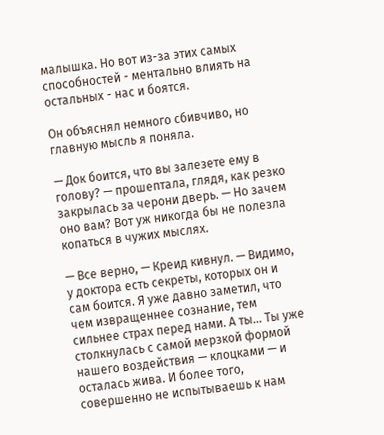малышка. Но вот из-за этих самых способностей - ментально влиять на остальных - нас и боятся.

Он объяснял немного сбивчиво, но главную мысль я поняла.

— Док боится, что вы залезете ему в голову? — прошептала, глядя, как резко закрылась за черони дверь. — Но зачем оно вам? Вот уж никогда бы не полезла копаться в чужих мыслях.

— Все верно, — Креид кивнул. — Видимо, у доктора есть секреты, которых он и сам боится. Я уже давно заметил, что чем извращеннее сознание, тем сильнее страх перед нами. А ты... Ты уже столкнулась с самой мерзкой формой нашего воздействия — клоцками — и осталась жива. И более того, совершенно не испытываешь к нам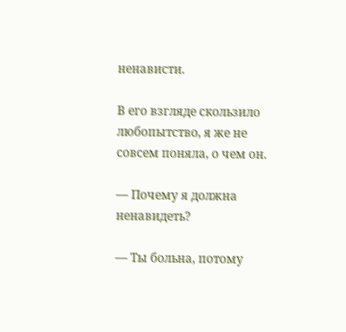ненависти.

В его взгляде скользило любопытство, я же не совсем поняла, о чем он.

— Почему я должна ненавидеть?

— Ты больна, потому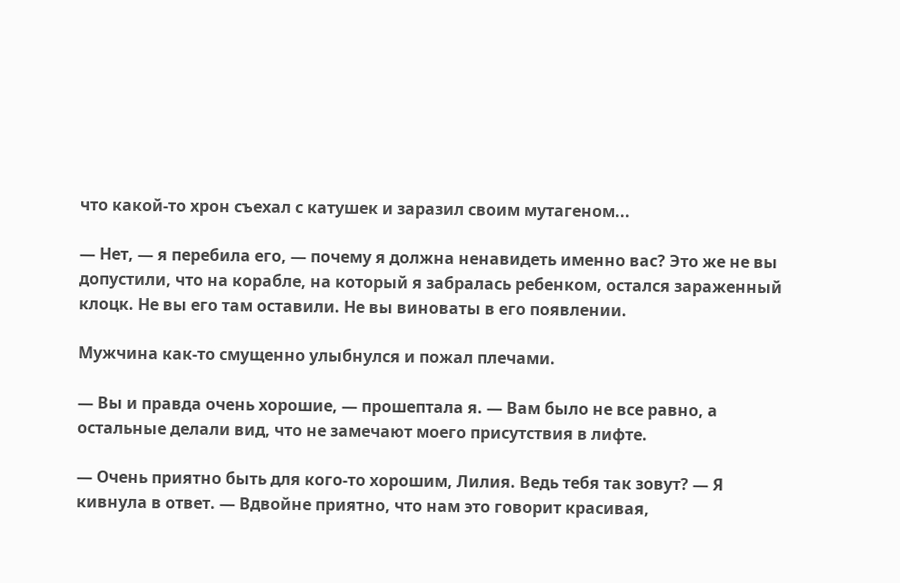что какой-то хрон съехал с катушек и заразил своим мутагеном...

— Нет, — я перебила его, — почему я должна ненавидеть именно вас? Это же не вы допустили, что на корабле, на который я забралась ребенком, остался зараженный клоцк. Не вы его там оставили. Не вы виноваты в его появлении.

Мужчина как-то смущенно улыбнулся и пожал плечами.

— Вы и правда очень хорошие, — прошептала я. — Вам было не все равно, а остальные делали вид, что не замечают моего присутствия в лифте.

— Очень приятно быть для кого-то хорошим, Лилия. Ведь тебя так зовут? — Я кивнула в ответ. — Вдвойне приятно, что нам это говорит красивая,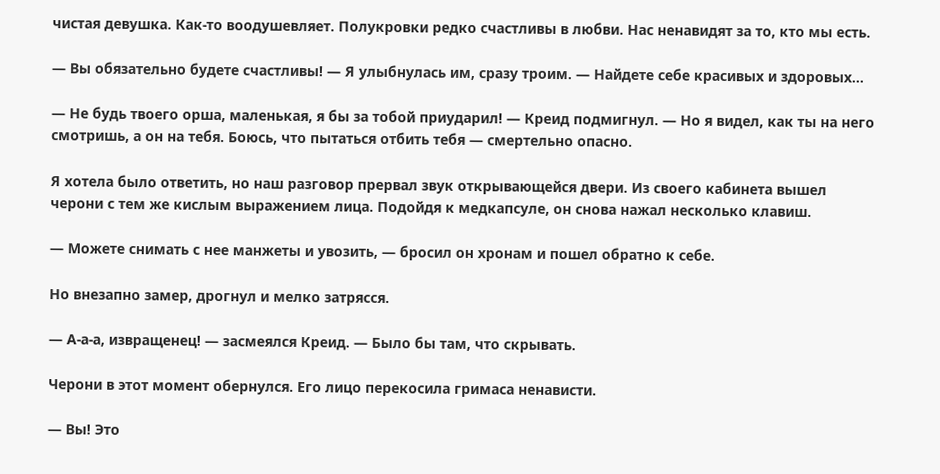чистая девушка. Как-то воодушевляет. Полукровки редко счастливы в любви. Нас ненавидят за то, кто мы есть.

— Вы обязательно будете счастливы! — Я улыбнулась им, сразу троим. — Найдете себе красивых и здоровых...

— Не будь твоего орша, маленькая, я бы за тобой приударил! — Креид подмигнул. — Но я видел, как ты на него смотришь, а он на тебя. Боюсь, что пытаться отбить тебя — смертельно опасно.

Я хотела было ответить, но наш разговор прервал звук открывающейся двери. Из своего кабинета вышел черони с тем же кислым выражением лица. Подойдя к медкапсуле, он снова нажал несколько клавиш.

— Можете снимать с нее манжеты и увозить, — бросил он хронам и пошел обратно к себе.

Но внезапно замер, дрогнул и мелко затрясся.

— А-а-а, извращенец! — засмеялся Креид. — Было бы там, что скрывать.

Черони в этот момент обернулся. Его лицо перекосила гримаса ненависти.

— Вы! Это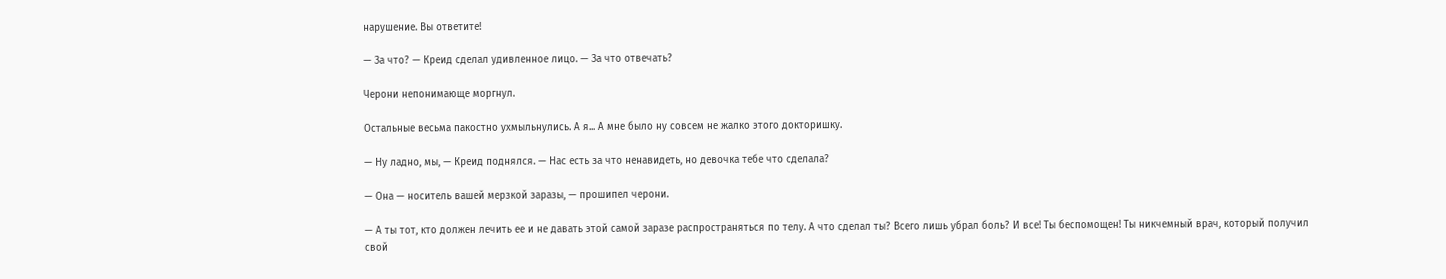нарушение. Вы ответите!

— За что? — Креид сделал удивленное лицо. — За что отвечать?

Черони непонимающе моргнул.

Остальные весьма пакостно ухмыльнулись. А я... А мне было ну совсем не жалко этого докторишку.

— Ну ладно, мы, — Креид поднялся. — Нас есть за что ненавидеть, но девочка тебе что сделала?

— Она — носитель вашей мерзкой заразы, — прошипел черони.

— А ты тот, кто должен лечить ее и не давать этой самой заразе распространяться по телу. А что сделал ты? Всего лишь убрал боль? И все! Ты беспомощен! Ты никчемный врач, который получил свой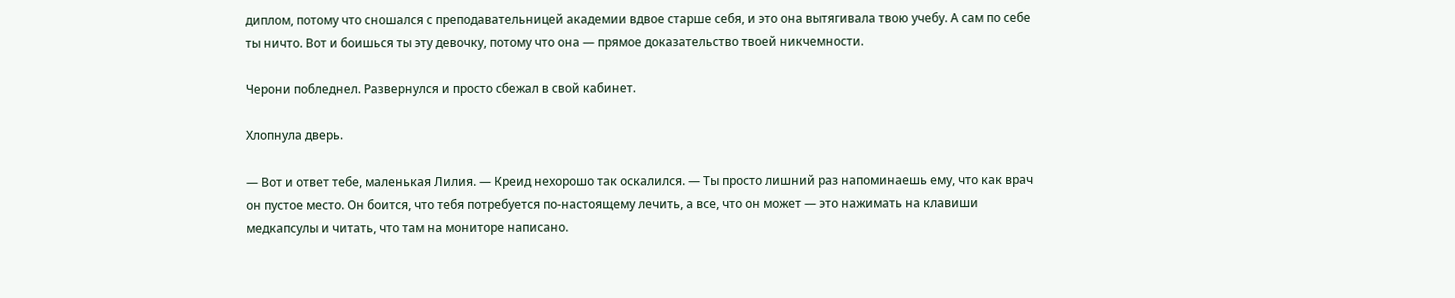диплом, потому что сношался с преподавательницей академии вдвое старше себя, и это она вытягивала твою учебу. А сам по себе ты ничто. Вот и боишься ты эту девочку, потому что она — прямое доказательство твоей никчемности.

Черони побледнел. Развернулся и просто сбежал в свой кабинет.

Хлопнула дверь.

— Вот и ответ тебе, маленькая Лилия. — Креид нехорошо так оскалился. — Ты просто лишний раз напоминаешь ему, что как врач он пустое место. Он боится, что тебя потребуется по-настоящему лечить, а все, что он может — это нажимать на клавиши медкапсулы и читать, что там на мониторе написано.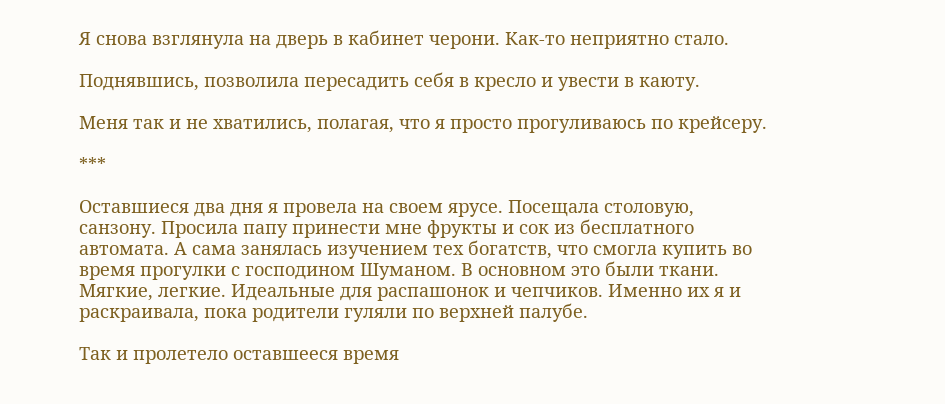Я снова взглянула на дверь в кабинет черони. Как-то неприятно стало.

Поднявшись, позволила пересадить себя в кресло и увести в каюту.

Меня так и не хватились, полагая, что я просто прогуливаюсь по крейсеру.

***

Оставшиеся два дня я провела на своем ярусе. Посещала столовую, санзону. Просила папу принести мне фрукты и сок из бесплатного автомата. А сама занялась изучением тех богатств, что смогла купить во время прогулки с господином Шуманом. В основном это были ткани. Мягкие, легкие. Идеальные для распашонок и чепчиков. Именно их я и раскраивала, пока родители гуляли по верхней палубе.

Так и пролетело оставшееся время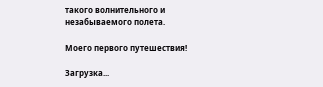такого волнительного и незабываемого полета.

Моего первого путешествия!

Загрузка...